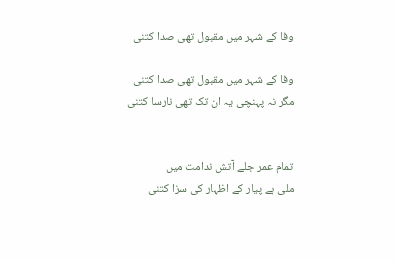وفا کے شہر میں مقبول تھی صدا کتنی

وفا کے شہر میں مقبول تھی صدا کتنی
مگر نہ پہنچی یہ ان تک تھی نارسا کتنی


تمام عمر جلے آتش ندامت میں
ملی ہے پیار کے اظہار کی سزا کتنی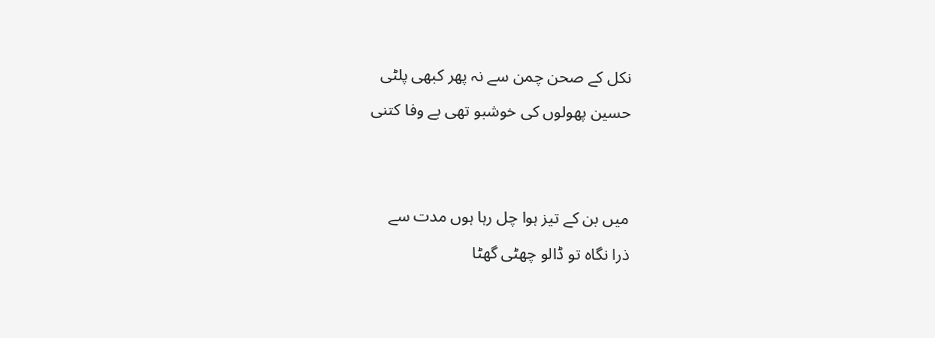نکل کے صحن چمن سے نہ پھر کبھی پلٹی
حسین پھولوں کی خوشبو تھی بے وفا کتنی


میں بن کے تیز ہوا چل رہا ہوں مدت سے
ذرا نگاہ تو ڈالو چھٹی گھٹا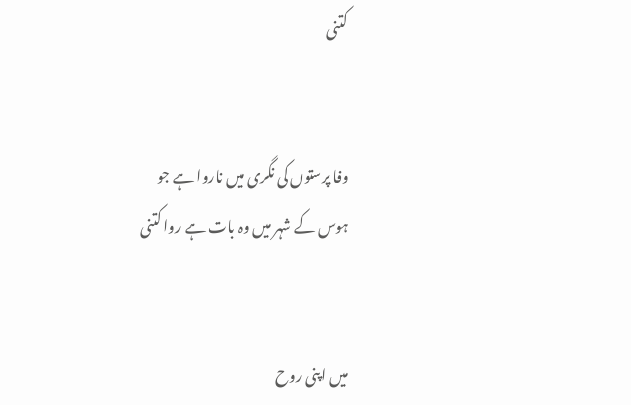کتنی


وفا پرستوں کی نگری میں ناروا ہے جو
ہوس کے شہر میں وہ بات ہے روا کتنی


میں اپنی روح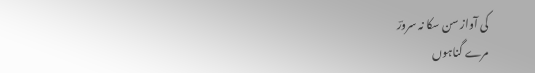کی آواز سن سکا نہ سرورؔ
مرے گناہوں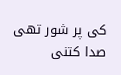کی پر شور تھی صدا کتنی